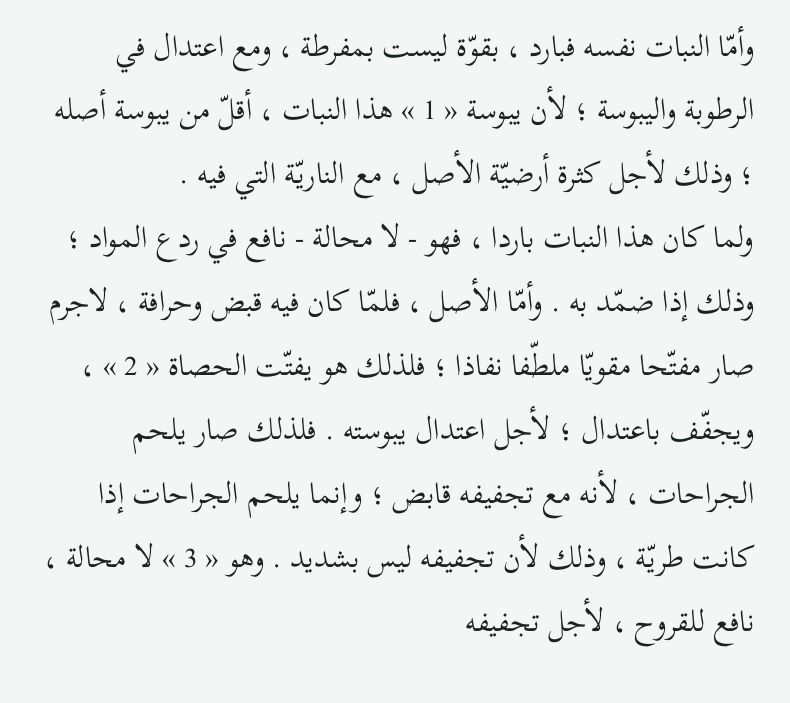وأمّا النبات نفسه فبارد ، بقوّة ليست بمفرطة ، ومع اعتدال في الرطوبة واليبوسة ؛ لأن يبوسة « 1 » هذا النبات ، أقلّ من يبوسة أصله ؛ وذلك لأجل كثرة أرضيّة الأصل ، مع الناريّة التي فيه .
ولما كان هذا النبات باردا ، فهو - لا محالة - نافع في ردع المواد ؛ وذلك إذا ضمّد به . وأمّا الأصل ، فلمّا كان فيه قبض وحرافة ، لاجرم صار مفتّحا مقويّا ملطّفا نفاذا ؛ فلذلك هو يفتّت الحصاة « 2 » ، ويجفّف باعتدال ؛ لأجل اعتدال يبوسته . فلذلك صار يلحم الجراحات ، لأنه مع تجفيفه قابض ؛ وإنما يلحم الجراحات إذا كانت طريّة ، وذلك لأن تجفيفه ليس بشديد . وهو « 3 » لا محالة ، نافع للقروح ، لأجل تجفيفه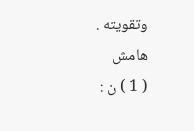وتقويته .
هامش
( 1 ) ن :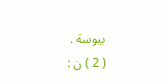بيوسة .
( 2 ) ن :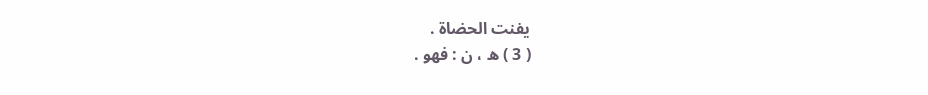يفنت الحضاة .
( 3 ) ه ، ن : فهو .